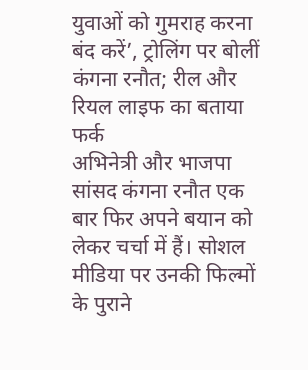युवाओं को गुमराह करना बंद करें’, ट्रोलिंग पर बोलीं कंगना रनौत; रील और रियल लाइफ का बताया फर्क
अभिनेत्री और भाजपा सांसद कंगना रनौत एक बार फिर अपने बयान को लेकर चर्चा में हैं। सोशल मीडिया पर उनकी फिल्मों के पुराने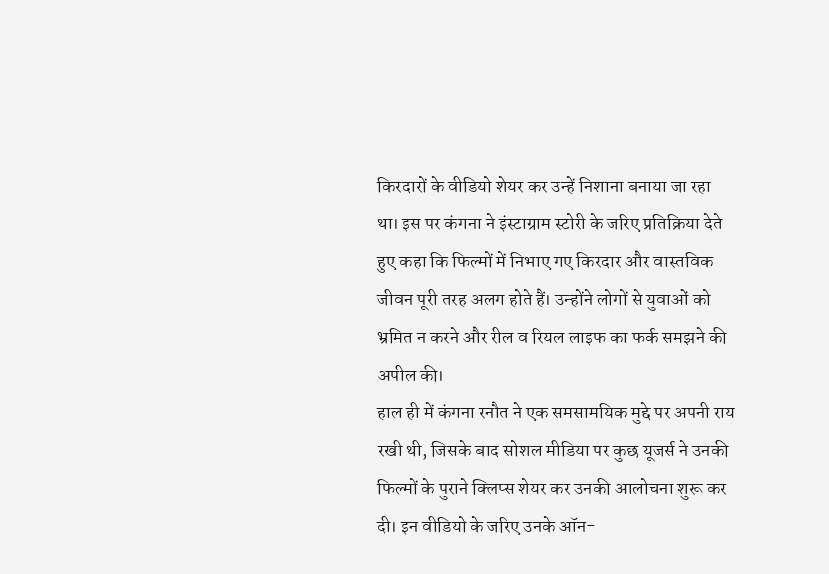किरदारों के वीडियो शेयर कर उन्हें निशाना बनाया जा रहा था। इस पर कंगना ने इंस्टाग्राम स्टोरी के जरिए प्रतिक्रिया देते हुए कहा कि फिल्मों में निभाए गए किरदार और वास्तविक जीवन पूरी तरह अलग होते हैं। उन्होंने लोगों से युवाओं को भ्रमित न करने और रील व रियल लाइफ का फर्क समझने की अपील की।
हाल ही में कंगना रनौत ने एक समसामयिक मुद्दे पर अपनी राय रखी थी, जिसके बाद सोशल मीडिया पर कुछ यूजर्स ने उनकी फिल्मों के पुराने क्लिप्स शेयर कर उनकी आलोचना शुरू कर दी। इन वीडियो के जरिए उनके ऑन-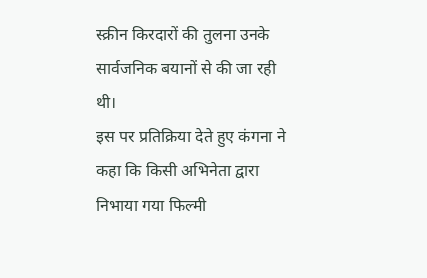स्क्रीन किरदारों की तुलना उनके सार्वजनिक बयानों से की जा रही थी।
इस पर प्रतिक्रिया देते हुए कंगना ने कहा कि किसी अभिनेता द्वारा निभाया गया फिल्मी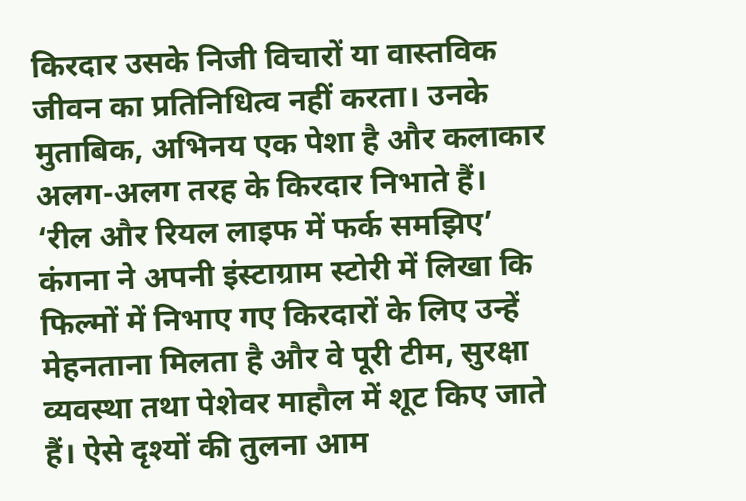किरदार उसके निजी विचारों या वास्तविक जीवन का प्रतिनिधित्व नहीं करता। उनके मुताबिक, अभिनय एक पेशा है और कलाकार अलग-अलग तरह के किरदार निभाते हैं।
‘रील और रियल लाइफ में फर्क समझिए’
कंगना ने अपनी इंस्टाग्राम स्टोरी में लिखा कि फिल्मों में निभाए गए किरदारों के लिए उन्हें मेहनताना मिलता है और वे पूरी टीम, सुरक्षा व्यवस्था तथा पेशेवर माहौल में शूट किए जाते हैं। ऐसे दृश्यों की तुलना आम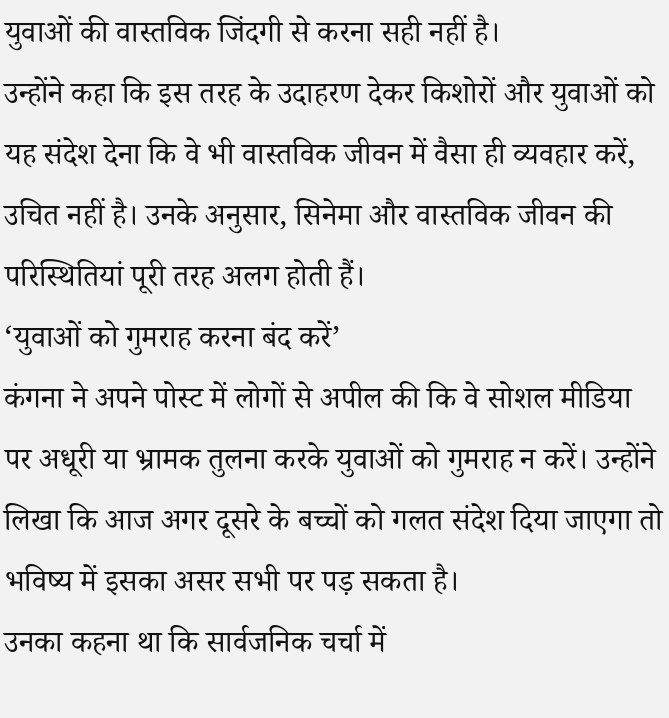युवाओं की वास्तविक जिंदगी से करना सही नहीं है।
उन्होंने कहा कि इस तरह के उदाहरण देकर किशोरों और युवाओं को यह संदेश देना कि वे भी वास्तविक जीवन में वैसा ही व्यवहार करें, उचित नहीं है। उनके अनुसार, सिनेमा और वास्तविक जीवन की परिस्थितियां पूरी तरह अलग होती हैं।
‘युवाओं को गुमराह करना बंद करें’
कंगना ने अपने पोस्ट में लोगों से अपील की कि वे सोशल मीडिया पर अधूरी या भ्रामक तुलना करके युवाओं को गुमराह न करें। उन्होंने लिखा कि आज अगर दूसरे के बच्चों को गलत संदेश दिया जाएगा तो भविष्य में इसका असर सभी पर पड़ सकता है।
उनका कहना था कि सार्वजनिक चर्चा में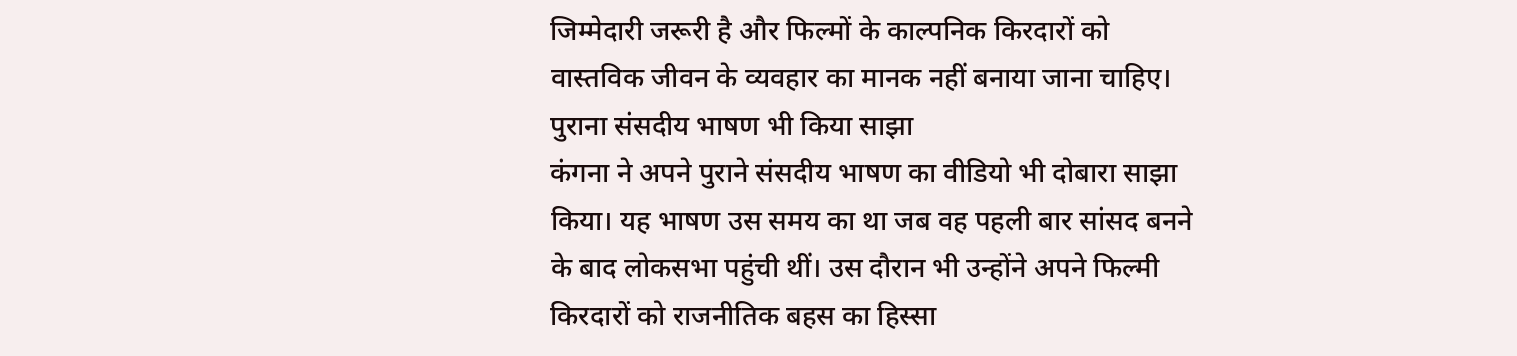जिम्मेदारी जरूरी है और फिल्मों के काल्पनिक किरदारों को वास्तविक जीवन के व्यवहार का मानक नहीं बनाया जाना चाहिए।
पुराना संसदीय भाषण भी किया साझा
कंगना ने अपने पुराने संसदीय भाषण का वीडियो भी दोबारा साझा किया। यह भाषण उस समय का था जब वह पहली बार सांसद बनने के बाद लोकसभा पहुंची थीं। उस दौरान भी उन्होंने अपने फिल्मी किरदारों को राजनीतिक बहस का हिस्सा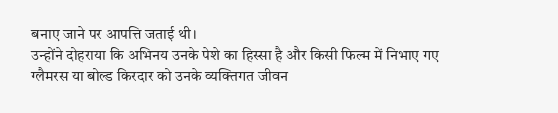बनाए जाने पर आपत्ति जताई थी।
उन्होंने दोहराया कि अभिनय उनके पेशे का हिस्सा है और किसी फिल्म में निभाए गए ग्लैमरस या बोल्ड किरदार को उनके व्यक्तिगत जीवन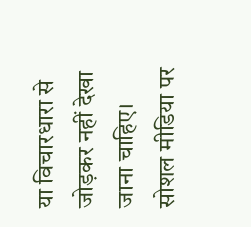या विचारधारा से जोड़कर नहीं देखा जाना चाहिए।
सोशल मीडिया पर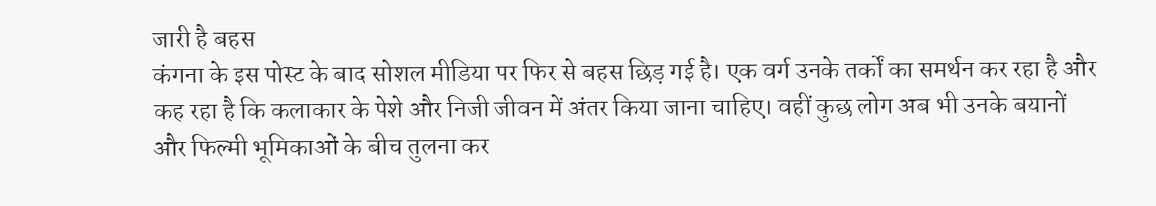जारी है बहस
कंगना के इस पोस्ट के बाद सोशल मीडिया पर फिर से बहस छिड़ गई है। एक वर्ग उनके तर्कों का समर्थन कर रहा है और कह रहा है कि कलाकार के पेशे और निजी जीवन में अंतर किया जाना चाहिए। वहीं कुछ लोग अब भी उनके बयानों और फिल्मी भूमिकाओं के बीच तुलना कर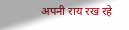अपनी राय रख रहे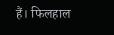हैं। फिलहाल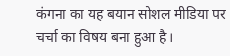कंगना का यह बयान सोशल मीडिया पर चर्चा का विषय बना हुआ है।